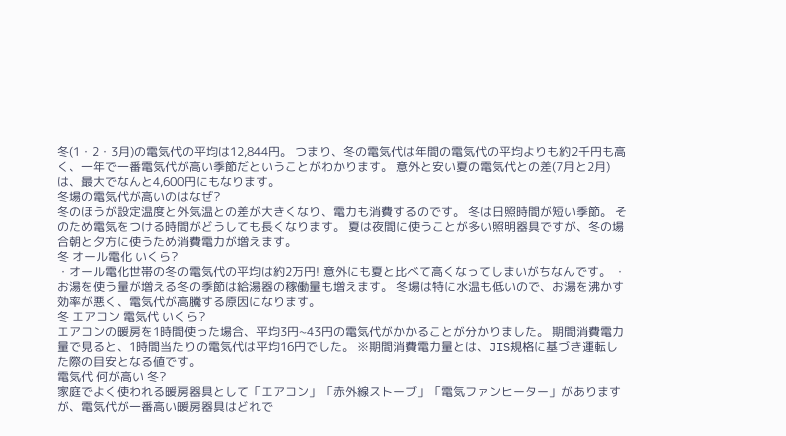冬(1・2・3月)の電気代の平均は12,844円。 つまり、冬の電気代は年間の電気代の平均よりも約2千円も高く、一年で一番電気代が高い季節だということがわかります。 意外と安い夏の電気代との差(7月と2月)は、最大でなんと4,600円にもなります。
冬場の電気代が高いのはなぜ?
冬のほうが設定温度と外気温との差が大きくなり、電力も消費するのです。 冬は日照時間が短い季節。 そのため電気をつける時間がどうしても長くなります。 夏は夜間に使うことが多い照明器具ですが、冬の場合朝と夕方に使うため消費電力が増えます。
冬 オール電化 いくら?
・オール電化世帯の冬の電気代の平均は約2万円! 意外にも夏と比べて高くなってしまいがちなんです。 ・お湯を使う量が増える冬の季節は給湯器の稼働量も増えます。 冬場は特に水温も低いので、お湯を沸かす効率が悪く、電気代が高騰する原因になります。
冬 エアコン 電気代 いくら?
エアコンの暖房を1時間使った場合、平均3円~43円の電気代がかかることが分かりました。 期間消費電力量で見ると、1時間当たりの電気代は平均16円でした。 ※期間消費電力量とは、JIS規格に基づき運転した際の目安となる値です。
電気代 何が高い 冬?
家庭でよく使われる暖房器具として「エアコン」「赤外線ストーブ」「電気ファンヒーター」がありますが、電気代が一番高い暖房器具はどれで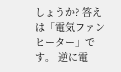しょうか? 答えは「電気ファンヒーター」です。 逆に電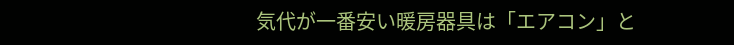気代が一番安い暖房器具は「エアコン」と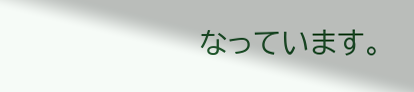なっています。